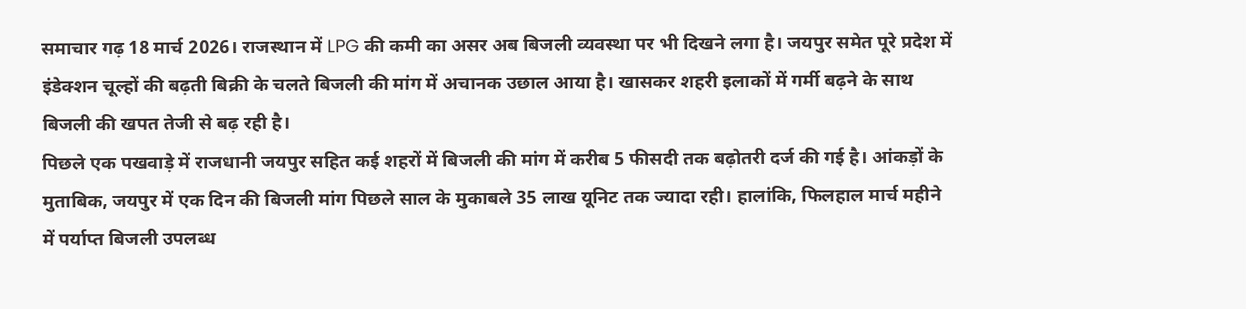समाचार गढ़ 18 मार्च 2026। राजस्थान में LPG की कमी का असर अब बिजली व्यवस्था पर भी दिखने लगा है। जयपुर समेत पूरे प्रदेश में इंडेक्शन चूल्हों की बढ़ती बिक्री के चलते बिजली की मांग में अचानक उछाल आया है। खासकर शहरी इलाकों में गर्मी बढ़ने के साथ बिजली की खपत तेजी से बढ़ रही है।
पिछले एक पखवाड़े में राजधानी जयपुर सहित कई शहरों में बिजली की मांग में करीब 5 फीसदी तक बढ़ोतरी दर्ज की गई है। आंकड़ों के मुताबिक, जयपुर में एक दिन की बिजली मांग पिछले साल के मुकाबले 35 लाख यूनिट तक ज्यादा रही। हालांकि, फिलहाल मार्च महीने में पर्याप्त बिजली उपलब्ध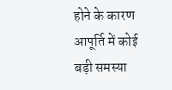होने के कारण आपूर्ति में कोई बड़ी समस्या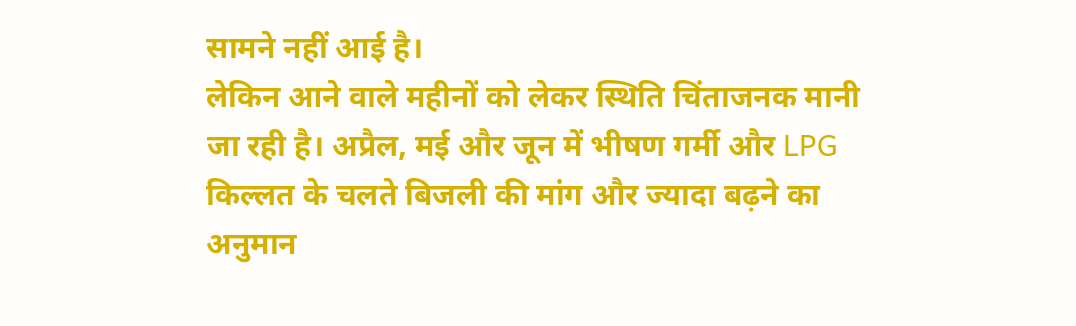सामने नहीं आई है।
लेकिन आने वाले महीनों को लेकर स्थिति चिंताजनक मानी जा रही है। अप्रैल, मई और जून में भीषण गर्मी और LPG किल्लत के चलते बिजली की मांग और ज्यादा बढ़ने का अनुमान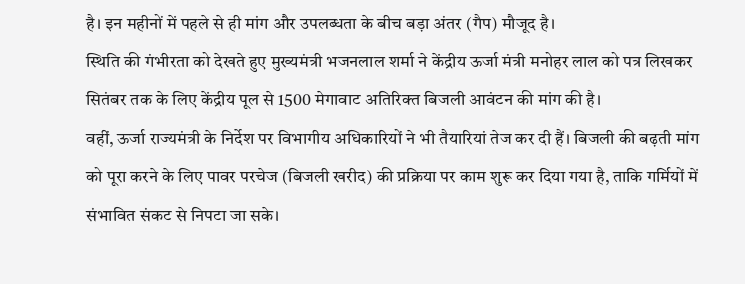है। इन महीनों में पहले से ही मांग और उपलब्धता के बीच बड़ा अंतर (गैप) मौजूद है।
स्थिति की गंभीरता को देखते हुए मुख्यमंत्री भजनलाल शर्मा ने केंद्रीय ऊर्जा मंत्री मनोहर लाल को पत्र लिखकर सितंबर तक के लिए केंद्रीय पूल से 1500 मेगावाट अतिरिक्त बिजली आवंटन की मांग की है।
वहीं, ऊर्जा राज्यमंत्री के निर्देश पर विभागीय अधिकारियों ने भी तैयारियां तेज कर दी हैं। बिजली की बढ़ती मांग को पूरा करने के लिए पावर परचेज (बिजली खरीद) की प्रक्रिया पर काम शुरू कर दिया गया है, ताकि गर्मियों में संभावित संकट से निपटा जा सके।